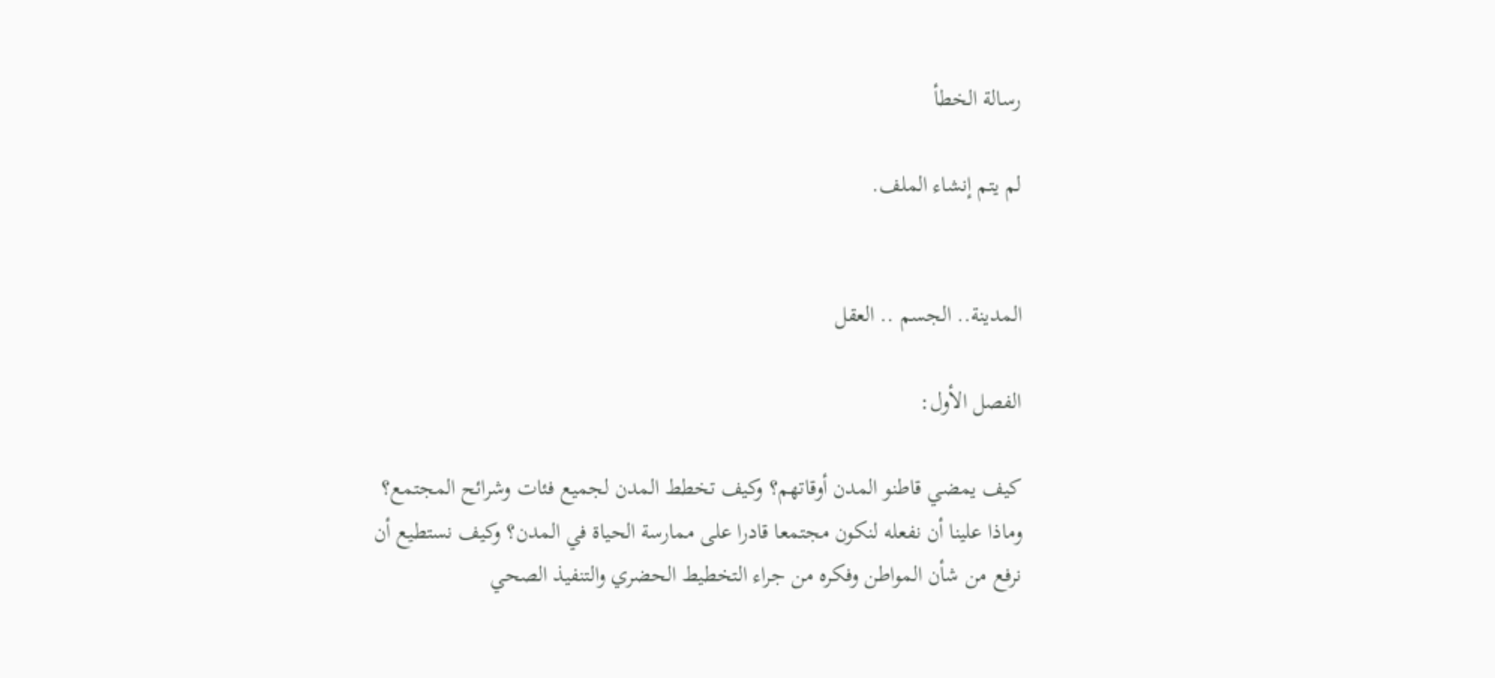رسالة الخطأ

لم يتم إنشاء الملف.


المدينة.. الجسم .. العقل

الفصل الأول:

كيف يمضي قاطنو المدن أوقاتهم؟ وكيف تخطط المدن لجميع فئات وشرائح المجتمع؟ وماذا علينا أن نفعله لنكون مجتمعا قادرا على ممارسة الحياة في المدن؟ وكيف نستطيع أن نرفع من شأن المواطن وفكره من جراء التخطيط الحضري والتنفيذ الصحي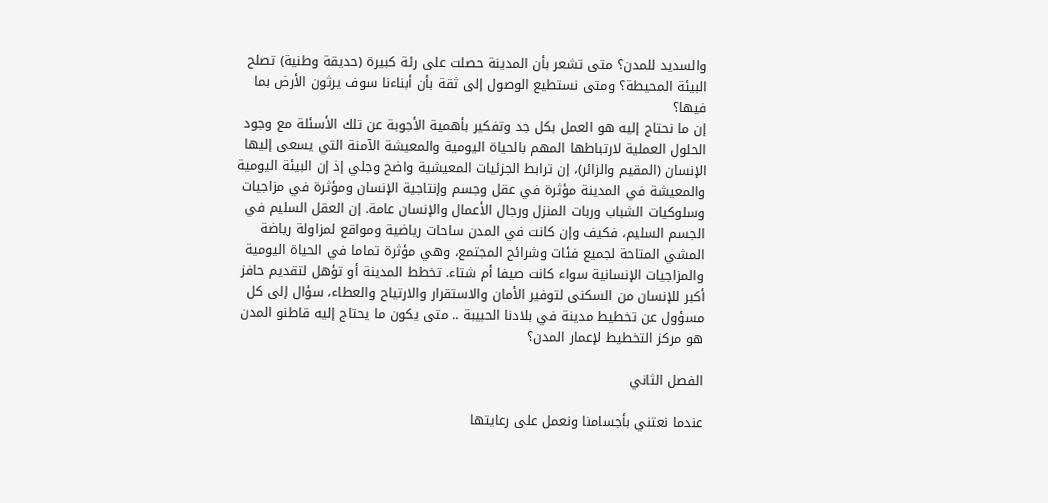والسديد للمدن؟ متى تشعر بأن المدينة حصلت على رئة كبيرة (حديقة وطنية) تصلح البيئة المحيطة؟ ومتى نستطيع الوصول إلى ثقة بأن أبناءنا سوف يرثون الأرض بما فيها؟
إن ما نحتاج إليه هو العمل بكل جد وتفكير بأهمية الأجوبة عن تلك الأسئلة مع وجود الحلول العملية لارتباطها المهم بالحياة اليومية والمعيشة الآمنة التي يسعى إليها الإنسان (المقيم والزائر)، إن ترابط الجزئيات المعيشية واضح وجلي إذ إن البيئة اليومية والمعيشة في المدينة مؤثرة في عقل وجسم وإنتاجية الإنسان ومؤثرة في مزاجيات وسلوكيات الشباب وربات المنزل ورجال الأعمال والإنسان عامة. إن العقل السليم في الجسم السليم، فكيف وإن كانت في المدن ساحات رياضية ومواقع لمزاولة رياضة المشي المتاحة لجميع فئات وشرائح المجتمع، وهي مؤثرة تماما في الحياة اليومية والمزاجيات الإنسانية سواء كانت صيفا أم شتاء. تخطط المدينة أو تؤهل لتقديم حافز أكبر للإنسان من السكنى لتوفير الأمان والاستقرار والارتياح والعطاء، سؤال إلى كل مسؤول عن تخطيط مدينة في بلادنا الحبيبة .. متى يكون ما يحتاج إليه قاطنو المدن هو مركز التخطيط لإعمار المدن؟

الفصل الثاني

عندما نعتني بأجسامنا ونعمل على رعايتها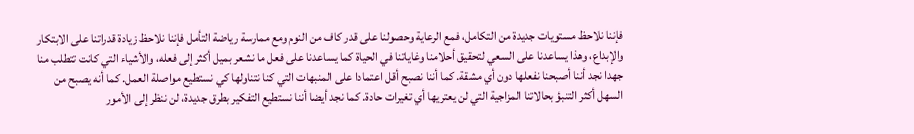فإننا نلاحظ مستويات جديدة من التكامل، فمع الرعاية وحصولنا على قدر كاف من النوم ومع ممارسة رياضة التأمل فإننا نلاحظ زيادة قدراتنا على الابتكار والإبداع، وهذا يساعدنا على السعي لتحقيق أحلامنا وغاياتنا في الحياة كما يساعدنا على فعل ما نشعر بميل أكثر إلى فعله، والأشياء التي كانت تتطلب منا جهدا نجد أننا أصبحنا نفعلها دون أي مشقة. كما أننا نصبح أقل اعتمادا على المنبهات التي كنا نتناولها كي نستطيع مواصلة العمل. كما أنه يصبح من السهل أكثر التنبؤ بحالاتنا المزاجية التي لن يعتريها أي تغيرات حادة. كما نجد أيضا أننا نستطيع التفكير بطرق جديدة، لن ننظر إلى الأمور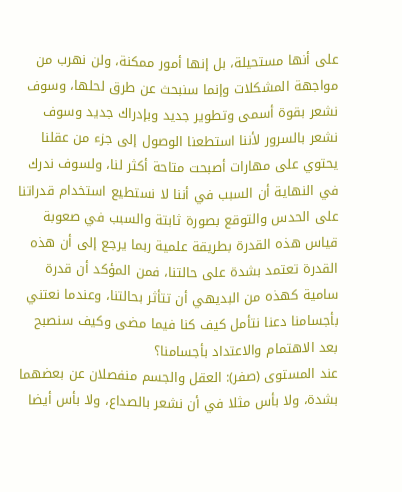على أنها مستحيلة، بل إنها أمور ممكنة، ولن نهرب من مواجهة المشكلات وإنما سنبحث عن طرق لحلها، وسوف نشعر بقوة أسمى وتطوير جديد وبإدراك جديد وسوف نشعر بالسرور لأننا استطعنا الوصول إلى جزء من عقلنا يحتوي على مهارات أصبحت متاحة أكثر لنا، ولسوف ندرك في النهاية أن السبب في أننا لا نستطيع استخدام قدراتنا على الحدس والتوقع بصورة ثابتة والسبب في صعوبة قياس هذه القدرة بطريقة علمية ربما يرجع إلى أن هذه القدرة تعتمد بشدة على حالتنا، فمن المؤكد أن قدرة سامية كهذه من البديهي أن تتأثر بحالتنا، وعندما نعتني بأجسامنا دعنا نتأمل كيف كنا فيما مضى وكيف سنصبح بعد الاهتمام والاعتداد بأجسامنا؟
عند المستوى (صفر): العقل والجسم منفصلان عن بعضهما بشدة، ولا بأس مثلا في أن نشعر بالصداع، ولا بأس أيضا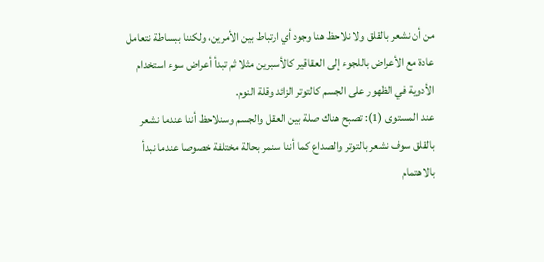من أن نشعر بالقلق ولا نلاحظ هنا وجود أي ارتباط بين الأمرين، ولكننا ببساطة نتعامل عادة مع الأعراض باللجوء إلى العقاقير كالأسبرين مثلا ثم تبدأ أعراض سوء استخدام الأدوية في الظهور على الجسم كالتوتر الزائد وقلة النوم.
عند المستوى (1): تصبح هناك صلة بين العقل والجسم وسنلاحظ أننا عندما نشعر بالقلق سوف نشعر بالتوتر والصداع كما أننا سنمر بحالة مختلفة خصوصا عندما نبدأ بالاهتمام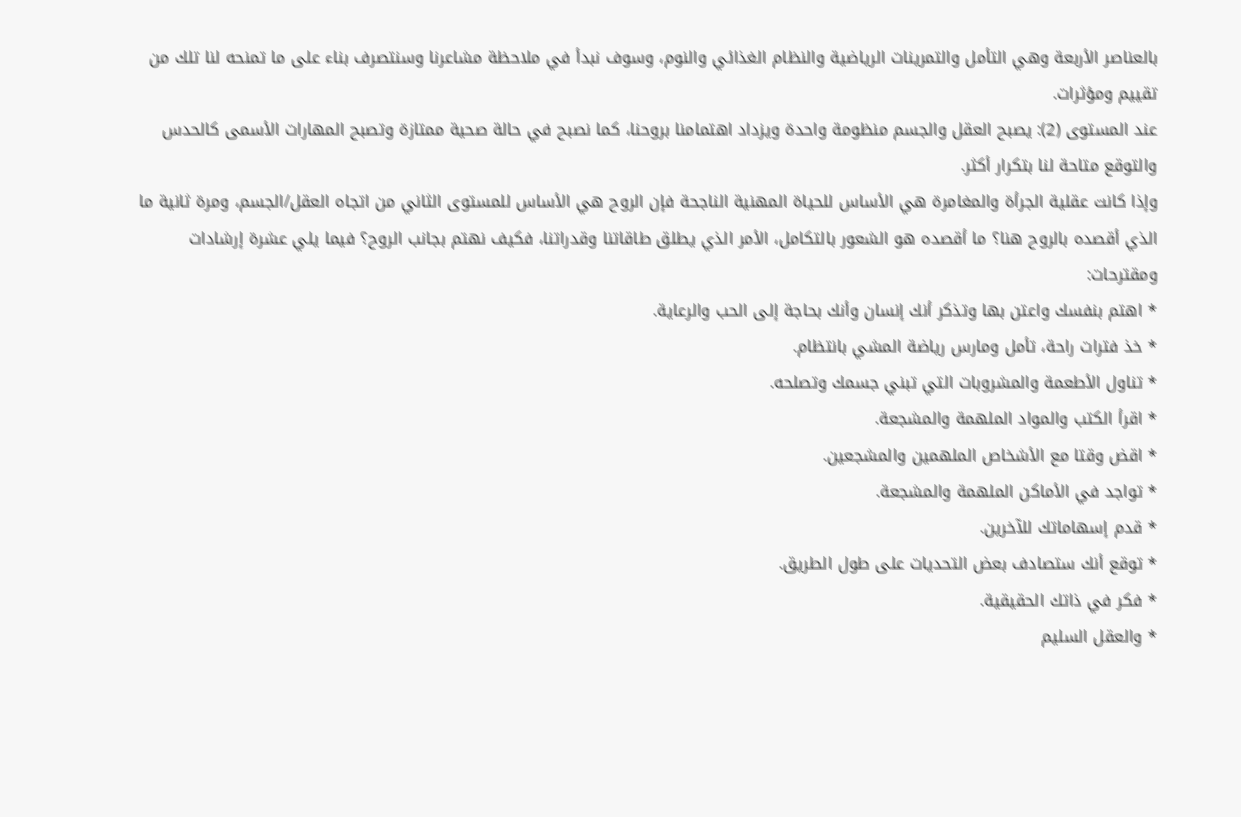بالعناصر الأربعة وهي التأمل والتمرينات الرياضية والنظام الغذائي والنوم، وسوف نبدأ في ملاحظة مشاعرنا وسنتصرف بناء على ما تمنحه لنا تلك من تقييم ومؤثرات.
عند المستوى (2): يصبح العقل والجسم منظومة واحدة ويزداد اهتمامنا بروحنا، كما نصبح في حالة صحية ممتازة وتصبح المهارات الأسمى كالحدس والتوقع متاحة لنا بتكرار أكثر.
وإذا كانت عقلية الجرأة والمغامرة هي الأساس للحياة المهنية الناجحة فإن الروح هي الأساس للمستوى الثاني من اتجاه العقل/الجسم، ومرة ثانية ما الذي أقصده بالروح هنا؟ ما أقصده هو الشعور بالتكامل، الأمر الذي يطلق طاقاتنا وقدراتنا، فكيف نهتم بجانب الروح؟ فيما يلي عشرة إرشادات ومقترحات:
* اهتم بنفسك واعتن بها وتذكر أنك إنسان وأنك بحاجة إلى الحب والرعاية.
* خذ فترات راحة، تأمل ومارس رياضة المشي بانتظام.
* تناول الأطعمة والمشروبات التي تبني جسمك وتصلحه.
* اقرأ الكتب والمواد الملهمة والمشجعة.
* اقض وقتا مع الأشخاص الملهمين والمشجعين.
* تواجد في الأماكن الملهمة والمشجعة.
* قدم إسهاماتك للآخرين.
* توقع أنك ستصادف بعض التحديات على طول الطريق.
* فكر في ذاتك الحقيقية.
* والعقل السليم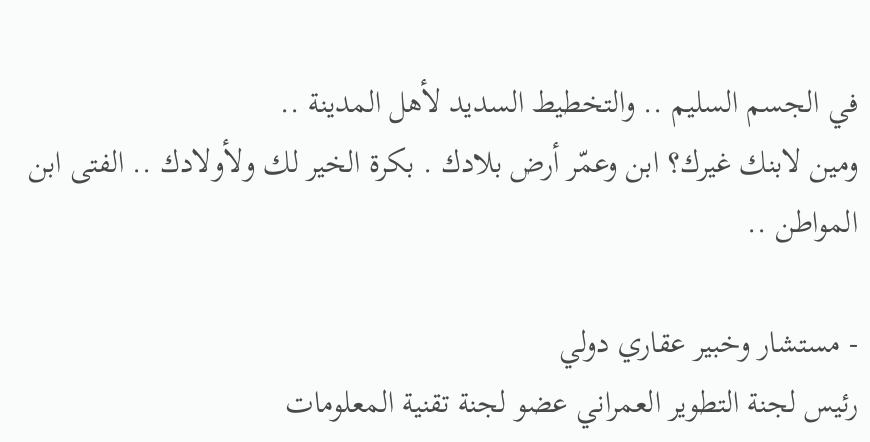في الجسم السليم .. والتخطيط السديد لأهل المدينة ..
ومين لابنك غيرك؟ ابن وعمّر أرض بلادك . بكرة الخير لك ولأولادك .. الفتى ابن المواطن ..

- مستشار وخبير عقاري دولي
رئيس لجنة التطوير العمراني عضو لجنة تقنية المعلومات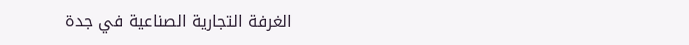الغرفة التجارية الصناعية في جدة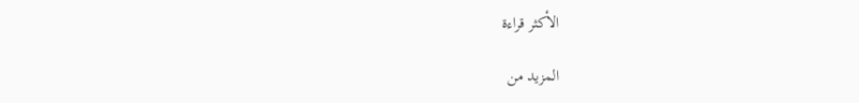الأكثر قراءة

المزيد من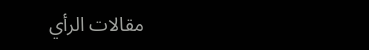مقالات الرأي